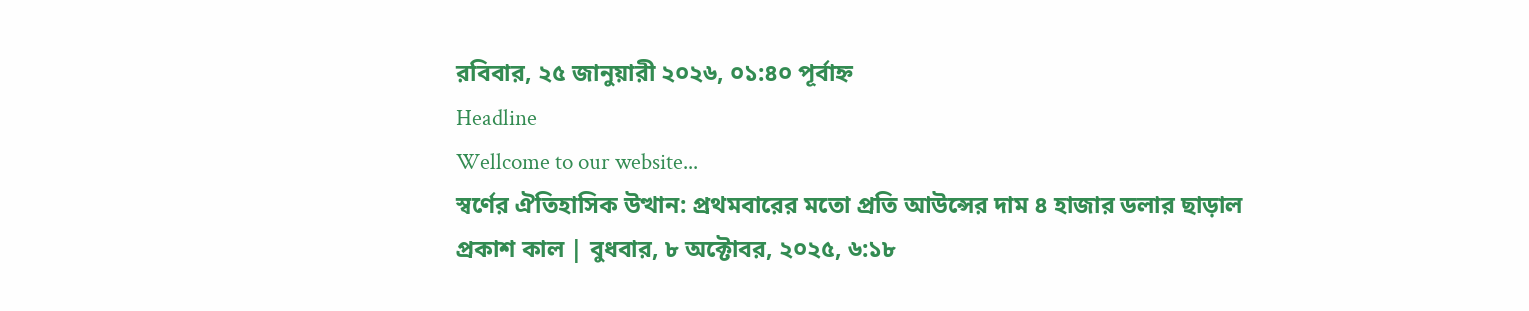রবিবার, ২৫ জানুয়ারী ২০২৬, ০১:৪০ পূর্বাহ্ন
Headline
Wellcome to our website...
স্বর্ণের ঐতিহাসিক উত্থান: প্রথমবারের মতো প্রতি আউন্সের দাম ৪ হাজার ডলার ছাড়াল
প্রকাশ কাল | বুধবার, ৮ অক্টোবর, ২০২৫, ৬:১৮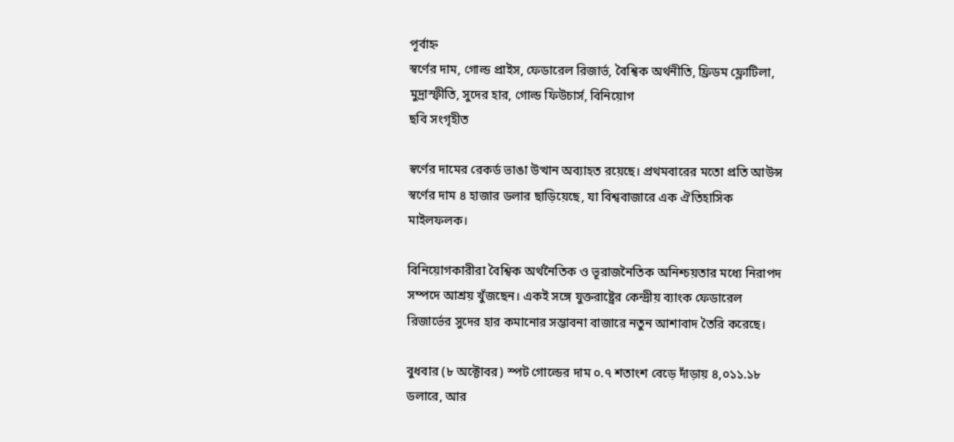পূর্বাহ্ন
স্বর্ণের দাম, গোল্ড প্রাইস, ফেডারেল রিজার্ভ, বৈশ্বিক অর্থনীতি, ফ্রিডম ফ্লোটিলা, মুদ্রাস্ফীতি, সুদের হার, গোল্ড ফিউচার্স, বিনিয়োগ
ছবি সংগৃহীত

স্বর্ণের দামের রেকর্ড ভাঙা উত্থান অব্যাহত রয়েছে। প্রথমবারের মতো প্রতি আউন্স স্বর্ণের দাম ৪ হাজার ডলার ছাড়িয়েছে, যা বিশ্ববাজারে এক ঐতিহাসিক মাইলফলক।

বিনিয়োগকারীরা বৈশ্বিক অর্থনৈতিক ও ভূরাজনৈতিক অনিশ্চয়তার মধ্যে নিরাপদ সম্পদে আশ্রয় খুঁজছেন। একই সঙ্গে যুক্তরাষ্ট্রের কেন্দ্রীয় ব্যাংক ফেডারেল রিজার্ভের সুদের হার কমানোর সম্ভাবনা বাজারে নতুন আশাবাদ তৈরি করেছে।

বুধবার (৮ অক্টোবর) স্পট গোল্ডের দাম ০.৭ শতাংশ বেড়ে দাঁড়ায় ৪,০১১.১৮ ডলারে, আর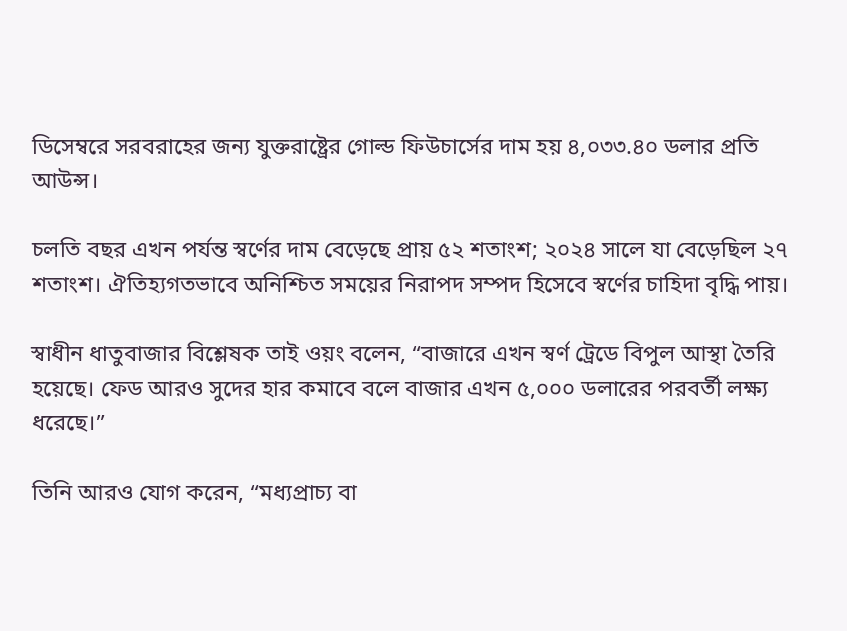ডিসেম্বরে সরবরাহের জন্য যুক্তরাষ্ট্রের গোল্ড ফিউচার্সের দাম হয় ৪,০৩৩.৪০ ডলার প্রতি আউন্স।

চলতি বছর এখন পর্যন্ত স্বর্ণের দাম বেড়েছে প্রায় ৫২ শতাংশ; ২০২৪ সালে যা বেড়েছিল ২৭ শতাংশ। ঐতিহ্যগতভাবে অনিশ্চিত সময়ের নিরাপদ সম্পদ হিসেবে স্বর্ণের চাহিদা বৃদ্ধি পায়।

স্বাধীন ধাতুবাজার বিশ্লেষক তাই ওয়ং বলেন, “বাজারে এখন স্বর্ণ ট্রেডে বিপুল আস্থা তৈরি হয়েছে। ফেড আরও সুদের হার কমাবে বলে বাজার এখন ৫,০০০ ডলারের পরবর্তী লক্ষ্য ধরেছে।”

তিনি আরও যোগ করেন, “মধ্যপ্রাচ্য বা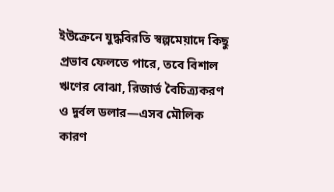ইউক্রেনে যুদ্ধবিরতি স্বল্পমেয়াদে কিছু প্রভাব ফেলতে পারে, তবে বিশাল ঋণের বোঝা, রিজার্ভ বৈচিত্র্যকরণ ও দুর্বল ডলার—এসব মৌলিক কারণ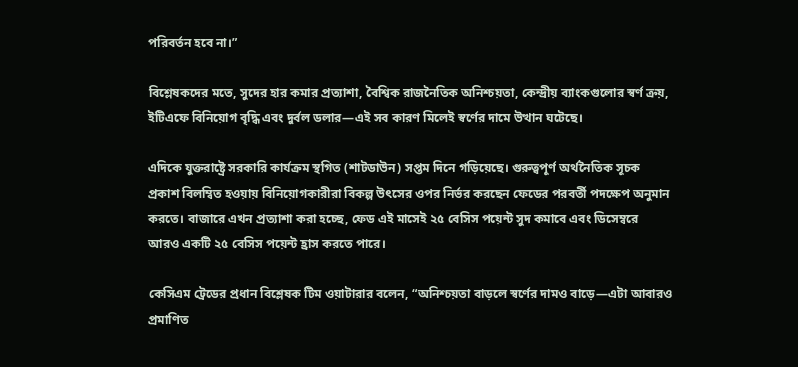পরিবর্তন হবে না।”

বিশ্লেষকদের মতে, সুদের হার কমার প্রত্যাশা, বৈশ্বিক রাজনৈতিক অনিশ্চয়তা, কেন্দ্রীয় ব্যাংকগুলোর স্বর্ণ ক্রয়, ইটিএফে বিনিয়োগ বৃদ্ধি এবং দুর্বল ডলার—এই সব কারণ মিলেই স্বর্ণের দামে উত্থান ঘটেছে।

এদিকে যুক্তরাষ্ট্রে সরকারি কার্যক্রম স্থগিত (শাটডাউন) সপ্তম দিনে গড়িয়েছে। গুরুত্বপূর্ণ অর্থনৈতিক সূচক প্রকাশ বিলম্বিত হওয়ায় বিনিয়োগকারীরা বিকল্প উৎসের ওপর নির্ভর করছেন ফেডের পরবর্তী পদক্ষেপ অনুমান করতে। বাজারে এখন প্রত্যাশা করা হচ্ছে, ফেড এই মাসেই ২৫ বেসিস পয়েন্ট সুদ কমাবে এবং ডিসেম্বরে আরও একটি ২৫ বেসিস পয়েন্ট হ্রাস করতে পারে।

কেসিএম ট্রেডের প্রধান বিশ্লেষক টিম ওয়াটারার বলেন, “অনিশ্চয়তা বাড়লে স্বর্ণের দামও বাড়ে—এটা আবারও প্রমাণিত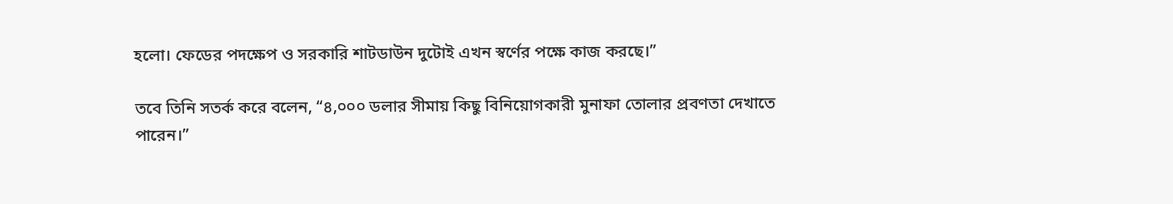হলো। ফেডের পদক্ষেপ ও সরকারি শাটডাউন দুটোই এখন স্বর্ণের পক্ষে কাজ করছে।”

তবে তিনি সতর্ক করে বলেন, “৪,০০০ ডলার সীমায় কিছু বিনিয়োগকারী মুনাফা তোলার প্রবণতা দেখাতে পারেন।”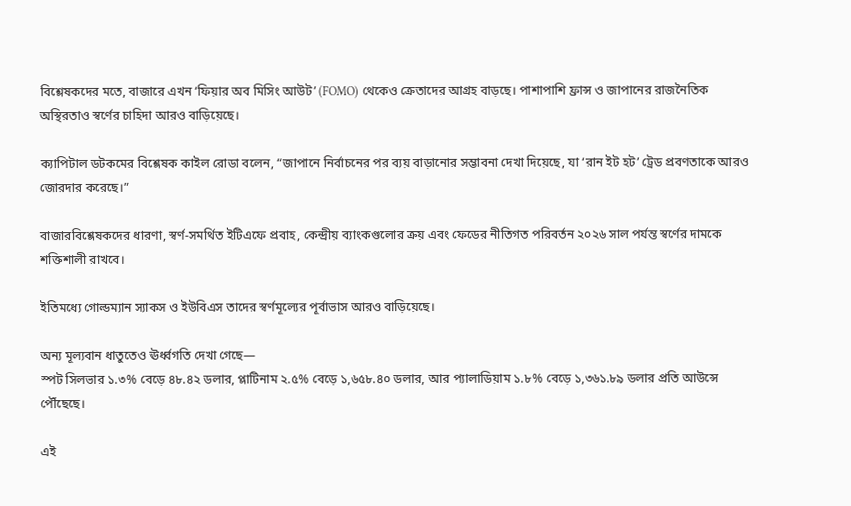বিশ্লেষকদের মতে, বাজারে এখন ‘ফিয়ার অব মিসিং আউট’ (FOMO) থেকেও ক্রেতাদের আগ্রহ বাড়ছে। পাশাপাশি ফ্রান্স ও জাপানের রাজনৈতিক অস্থিরতাও স্বর্ণের চাহিদা আরও বাড়িয়েছে।

ক্যাপিটাল ডটকমের বিশ্লেষক কাইল রোডা বলেন, “জাপানে নির্বাচনের পর ব্যয় বাড়ানোর সম্ভাবনা দেখা দিয়েছে, যা ‘রান ইট হট’ ট্রেড প্রবণতাকে আরও জোরদার করেছে।”

বাজারবিশ্লেষকদের ধারণা, স্বর্ণ-সমর্থিত ইটিএফে প্রবাহ, কেন্দ্রীয় ব্যাংকগুলোর ক্রয় এবং ফেডের নীতিগত পরিবর্তন ২০২৬ সাল পর্যন্ত স্বর্ণের দামকে শক্তিশালী রাখবে।

ইতিমধ্যে গোল্ডম্যান স্যাকস ও ইউবিএস তাদের স্বর্ণমূল্যের পূর্বাভাস আরও বাড়িয়েছে।

অন্য মূল্যবান ধাতুতেও ঊর্ধ্বগতি দেখা গেছে—
স্পট সিলভার ১.৩% বেড়ে ৪৮.৪২ ডলার, প্লাটিনাম ২.৫% বেড়ে ১,৬৫৮.৪০ ডলার, আর প্যালাডিয়াম ১.৮% বেড়ে ১,৩৬১.৮৯ ডলার প্রতি আউন্সে পৌঁছেছে।

এই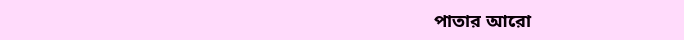পাতার আরো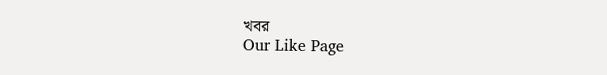খবর
Our Like Page